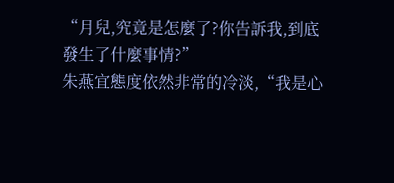“月兒,究竟是怎麼了?你告訴我,到底發生了什麼事情?”
朱燕宜態度依然非常的冷淡,“我是心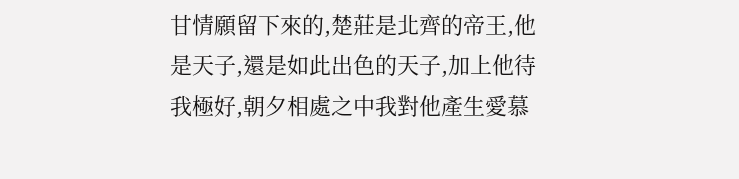甘情願留下來的,楚莊是北齊的帝王,他是天子,還是如此出色的天子,加上他待我極好,朝夕相處之中我對他產生愛慕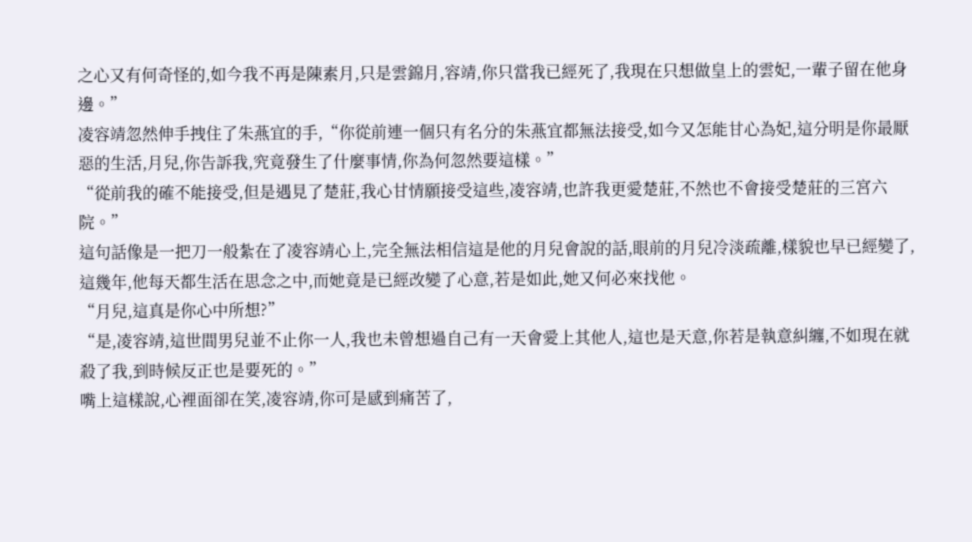之心又有何奇怪的,如今我不再是陳素月,只是雲錦月,容靖,你只當我已經死了,我現在只想做皇上的雲妃,一輩子留在他身邊。”
凌容靖忽然伸手拽住了朱燕宜的手,“你從前連一個只有名分的朱燕宜都無法接受,如今又怎能甘心為妃,這分明是你最厭惡的生活,月兒,你告訴我,究竟發生了什麼事情,你為何忽然要這樣。”
“從前我的確不能接受,但是遇見了楚莊,我心甘情願接受這些,凌容靖,也許我更愛楚莊,不然也不會接受楚莊的三宮六院。”
這句話像是一把刀一般紮在了凌容靖心上,完全無法相信這是他的月兒會說的話,眼前的月兒冷淡疏離,樣貌也早已經變了,這幾年,他每天都生活在思念之中,而她竟是已經改變了心意,若是如此,她又何必來找他。
“月兒,這真是你心中所想?”
“是,凌容靖,這世間男兒並不止你一人,我也未曾想過自己有一天會愛上其他人,這也是天意,你若是執意糾纏,不如現在就殺了我,到時候反正也是要死的。”
嘴上這樣說,心裡面卻在笑,凌容靖,你可是感到痛苦了,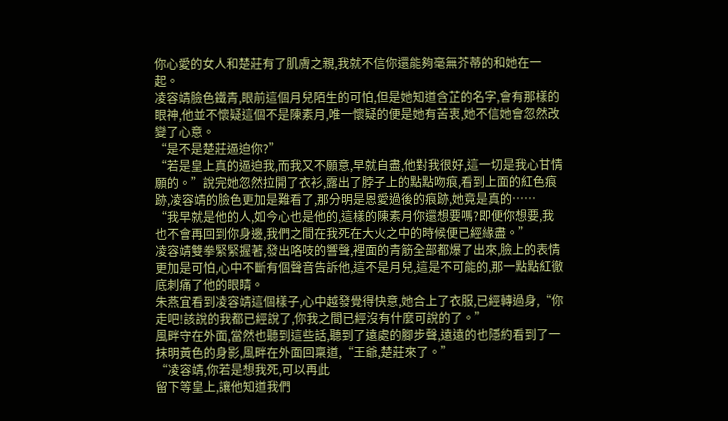你心愛的女人和楚莊有了肌膚之親,我就不信你還能夠毫無芥蒂的和她在一起。
凌容靖臉色鐵青,眼前這個月兒陌生的可怕,但是她知道含芷的名字,會有那樣的眼神,他並不懷疑這個不是陳素月,唯一懷疑的便是她有苦衷,她不信她會忽然改變了心意。
“是不是楚莊逼迫你?”
“若是皇上真的逼迫我,而我又不願意,早就自盡,他對我很好,這一切是我心甘情願的。”說完她忽然拉開了衣衫,露出了脖子上的點點吻痕,看到上面的紅色痕跡,凌容靖的臉色更加是難看了,那分明是恩愛過後的痕跡,她竟是真的……
“我早就是他的人,如今心也是他的,這樣的陳素月你還想要嗎?即便你想要,我也不會再回到你身邊,我們之間在我死在大火之中的時候便已經緣盡。”
凌容靖雙拳緊緊握著,發出咯吱的響聲,裡面的青筋全部都爆了出來,臉上的表情更加是可怕,心中不斷有個聲音告訴他,這不是月兒,這是不可能的,那一點點紅徹底刺痛了他的眼睛。
朱燕宜看到凌容靖這個樣子,心中越發覺得快意,她合上了衣服,已經轉過身,“你走吧!該說的我都已經說了,你我之間已經沒有什麼可說的了。”
風畔守在外面,當然也聽到這些話,聽到了遠處的腳步聲,遠遠的也隱約看到了一抹明黃色的身影,風畔在外面回稟道,“王爺,楚莊來了。”
“凌容靖,你若是想我死,可以再此
留下等皇上,讓他知道我們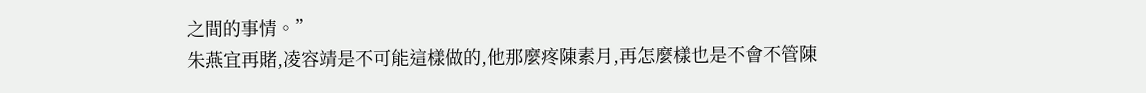之間的事情。”
朱燕宜再賭,凌容靖是不可能這樣做的,他那麼疼陳素月,再怎麼樣也是不會不管陳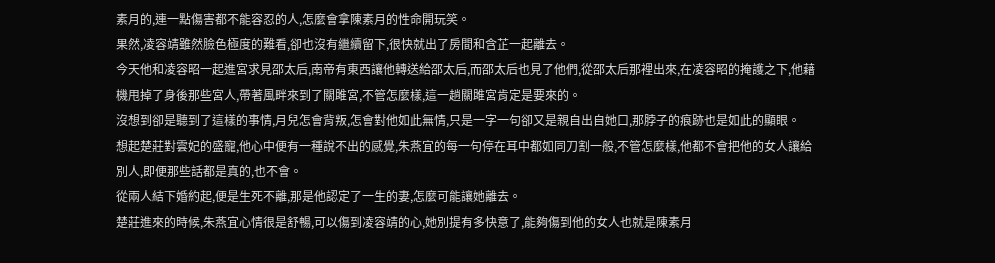素月的,連一點傷害都不能容忍的人,怎麼會拿陳素月的性命開玩笑。
果然,凌容靖雖然臉色極度的難看,卻也沒有繼續留下,很快就出了房間和含芷一起離去。
今天他和凌容昭一起進宮求見邵太后,南帝有東西讓他轉送給邵太后,而邵太后也見了他們,從邵太后那裡出來,在凌容昭的掩護之下,他藉機甩掉了身後那些宮人,帶著風畔來到了關雎宮,不管怎麼樣,這一趟關雎宮肯定是要來的。
沒想到卻是聽到了這樣的事情,月兒怎會背叛,怎會對他如此無情,只是一字一句卻又是親自出自她口,那脖子的痕跡也是如此的顯眼。
想起楚莊對雲妃的盛寵,他心中便有一種說不出的感覺,朱燕宜的每一句停在耳中都如同刀割一般,不管怎麼樣,他都不會把他的女人讓給別人,即便那些話都是真的,也不會。
從兩人結下婚約起,便是生死不離,那是他認定了一生的妻,怎麼可能讓她離去。
楚莊進來的時候,朱燕宜心情很是舒暢,可以傷到凌容靖的心,她別提有多快意了,能夠傷到他的女人也就是陳素月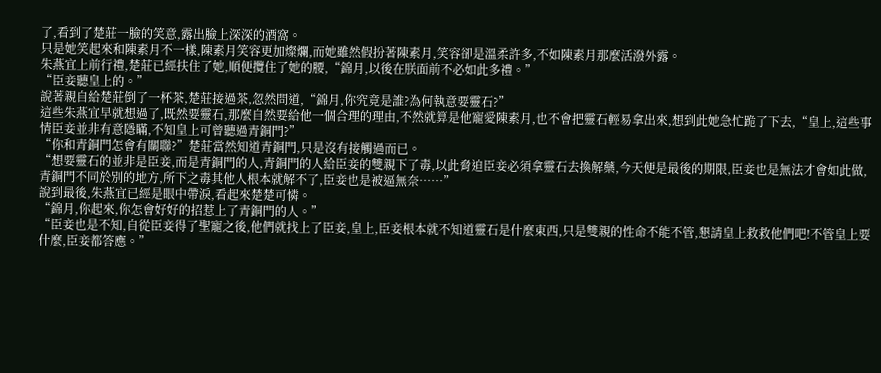了,看到了楚莊一臉的笑意,露出臉上深深的酒窩。
只是她笑起來和陳素月不一樣,陳素月笑容更加燦爛,而她雖然假扮著陳素月,笑容卻是溫柔許多,不如陳素月那麼活潑外露。
朱燕宜上前行禮,楚莊已經扶住了她,順便攬住了她的腰,“錦月,以後在朕面前不必如此多禮。”
“臣妾聽皇上的。”
說著親自給楚莊倒了一杯茶,楚莊接過茶,忽然問道,“錦月,你究竟是誰?為何執意要靈石?”
這些朱燕宜早就想過了,既然要靈石,那麼自然要給他一個合理的理由,不然就算是他寵愛陳素月,也不會把靈石輕易拿出來,想到此她急忙跪了下去,“皇上,這些事情臣妾並非有意隱瞞,不知皇上可曾聽過青銅門?”
“你和青銅門怎會有關聯?”楚莊當然知道青銅門,只是沒有接觸過而已。
“想要靈石的並非是臣妾,而是青銅門的人,青銅門的人給臣妾的雙親下了毒,以此脅迫臣妾必須拿靈石去換解藥,今天便是最後的期限,臣妾也是無法才會如此做,青銅門不同於別的地方,所下之毒其他人根本就解不了,臣妾也是被逼無奈……”
說到最後,朱燕宜已經是眼中帶淚,看起來楚楚可憐。
“錦月,你起來,你怎會好好的招惹上了青銅門的人。”
“臣妾也是不知,自從臣妾得了聖寵之後,他們就找上了臣妾,皇上,臣妾根本就不知道靈石是什麼東西,只是雙親的性命不能不管,懇請皇上救救他們吧!不管皇上要什麼,臣妾都答應。”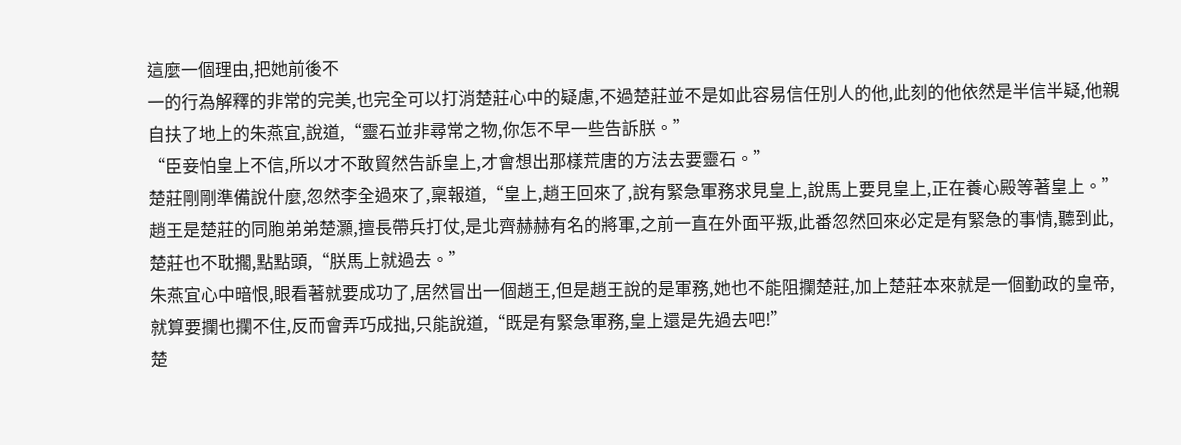這麼一個理由,把她前後不
一的行為解釋的非常的完美,也完全可以打消楚莊心中的疑慮,不過楚莊並不是如此容易信任別人的他,此刻的他依然是半信半疑,他親自扶了地上的朱燕宜,說道,“靈石並非尋常之物,你怎不早一些告訴朕。”
“臣妾怕皇上不信,所以才不敢貿然告訴皇上,才會想出那樣荒唐的方法去要靈石。”
楚莊剛剛準備說什麼,忽然李全過來了,稟報道,“皇上,趙王回來了,說有緊急軍務求見皇上,說馬上要見皇上,正在養心殿等著皇上。”
趙王是楚莊的同胞弟弟楚灝,擅長帶兵打仗,是北齊赫赫有名的將軍,之前一直在外面平叛,此番忽然回來必定是有緊急的事情,聽到此,楚莊也不耽擱,點點頭,“朕馬上就過去。”
朱燕宜心中暗恨,眼看著就要成功了,居然冒出一個趙王,但是趙王說的是軍務,她也不能阻攔楚莊,加上楚莊本來就是一個勤政的皇帝,就算要攔也攔不住,反而會弄巧成拙,只能說道,“既是有緊急軍務,皇上還是先過去吧!”
楚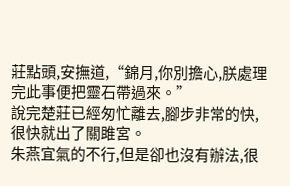莊點頭,安撫道,“錦月,你別擔心,朕處理完此事便把靈石帶過來。”
說完楚莊已經匆忙離去,腳步非常的快,很快就出了關雎宮。
朱燕宜氣的不行,但是卻也沒有辦法,很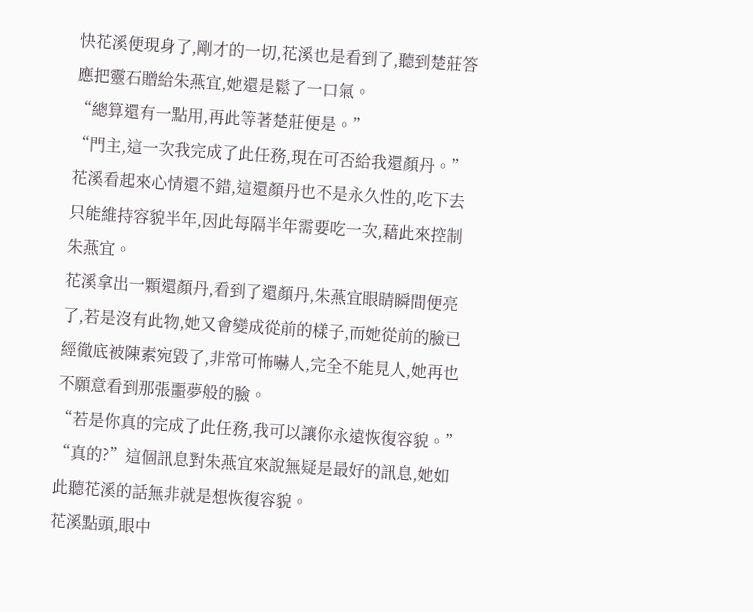快花溪便現身了,剛才的一切,花溪也是看到了,聽到楚莊答應把靈石贈給朱燕宜,她還是鬆了一口氣。
“總算還有一點用,再此等著楚莊便是。”
“門主,這一次我完成了此任務,現在可否給我還顏丹。”
花溪看起來心情還不錯,這還顏丹也不是永久性的,吃下去只能維持容貌半年,因此每隔半年需要吃一次,藉此來控制朱燕宜。
花溪拿出一顆還顏丹,看到了還顏丹,朱燕宜眼睛瞬間便亮了,若是沒有此物,她又會變成從前的樣子,而她從前的臉已經徹底被陳素宛毀了,非常可怖嚇人,完全不能見人,她再也不願意看到那張噩夢般的臉。
“若是你真的完成了此任務,我可以讓你永遠恢復容貌。”
“真的?”這個訊息對朱燕宜來說無疑是最好的訊息,她如此聽花溪的話無非就是想恢復容貌。
花溪點頭,眼中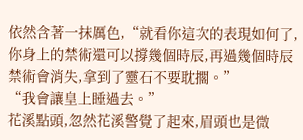依然含著一抹厲色,“就看你這次的表現如何了,你身上的禁術還可以撐幾個時辰,再過幾個時辰禁術會消失,拿到了靈石不要耽擱。”
“我會讓皇上睡過去。”
花溪點頭,忽然花溪警覺了起來,眉頭也是微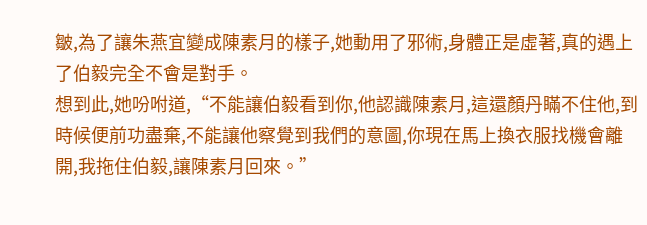皺,為了讓朱燕宜變成陳素月的樣子,她動用了邪術,身體正是虛著,真的遇上了伯毅完全不會是對手。
想到此,她吩咐道,“不能讓伯毅看到你,他認識陳素月,這還顏丹瞞不住他,到時候便前功盡棄,不能讓他察覺到我們的意圖,你現在馬上換衣服找機會離開,我拖住伯毅,讓陳素月回來。”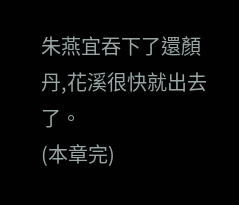朱燕宜吞下了還顏丹,花溪很快就出去了。
(本章完)